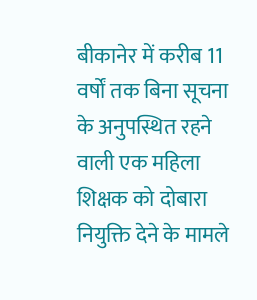बीकानेर में करीब 11 वर्षों तक बिना सूचना के अनुपस्थित रहने वाली एक महिला शिक्षक को दोबारा नियुक्ति देने के मामले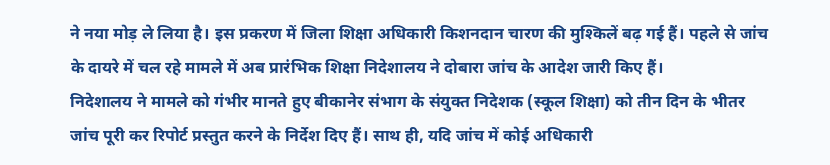ने नया मोड़ ले लिया है। इस प्रकरण में जिला शिक्षा अधिकारी किशनदान चारण की मुश्किलें बढ़ गई हैं। पहले से जांच के दायरे में चल रहे मामले में अब प्रारंभिक शिक्षा निदेशालय ने दोबारा जांच के आदेश जारी किए हैं।
निदेशालय ने मामले को गंभीर मानते हुए बीकानेर संभाग के संयुक्त निदेशक (स्कूल शिक्षा) को तीन दिन के भीतर जांच पूरी कर रिपोर्ट प्रस्तुत करने के निर्देश दिए हैं। साथ ही, यदि जांच में कोई अधिकारी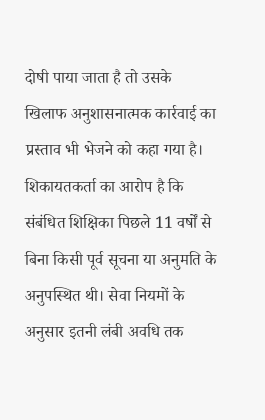दोषी पाया जाता है तो उसके खिलाफ अनुशासनात्मक कार्रवाई का प्रस्ताव भी भेजने को कहा गया है।
शिकायतकर्ता का आरोप है कि संबंधित शिक्षिका पिछले 11 वर्षों से बिना किसी पूर्व सूचना या अनुमति के अनुपस्थित थी। सेवा नियमों के अनुसार इतनी लंबी अवधि तक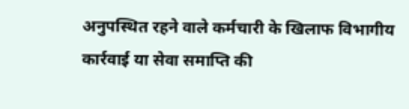अनुपस्थित रहने वाले कर्मचारी के खिलाफ विभागीय कार्रवाई या सेवा समाप्ति की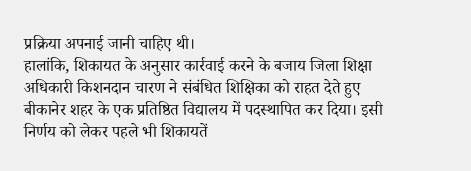प्रक्रिया अपनाई जानी चाहिए थी।
हालांकि, शिकायत के अनुसार कार्रवाई करने के बजाय जिला शिक्षा अधिकारी किशनदान चारण ने संबंधित शिक्षिका को राहत देते हुए बीकानेर शहर के एक प्रतिष्ठित विद्यालय में पदस्थापित कर दिया। इसी निर्णय को लेकर पहले भी शिकायतें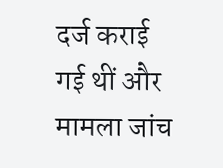दर्ज कराई गई थीं और मामला जांच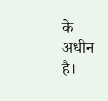के अधीन है।